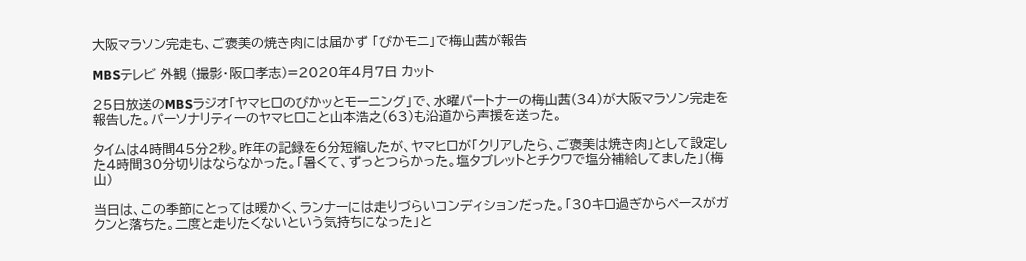大阪マラソン完走も、ご褒美の焼き肉には届かず 「ぴかモニ」で梅山茜が報告

MBSテレビ 外観 (撮影・阪口孝志)=2020年4月7日 カット

25日放送のMBSラジオ「ヤマヒロのぴかッとモーニング」で、水曜パートナーの梅山茜(34)が大阪マラソン完走を報告した。パーソナリティーのヤマヒロこと山本浩之(63)も沿道から声援を送った。

タイムは4時間45分2秒。昨年の記録を6分短縮したが、ヤマヒロが「クリアしたら、ご褒美は焼き肉」として設定した4時間30分切りはならなかった。「暑くて、ずっとつらかった。塩タブレットとチクワで塩分補給してました」(梅山)

当日は、この季節にとっては暖かく、ランナーには走りづらいコンディションだった。「30キロ過ぎからペースがガクンと落ちた。二度と走りたくないという気持ちになった」と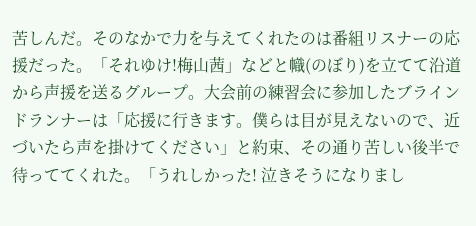苦しんだ。そのなかで力を与えてくれたのは番組リスナーの応援だった。「それゆけ!梅山茜」などと幟(のぼり)を立てて沿道から声援を送るグループ。大会前の練習会に参加したブラインドランナーは「応援に行きます。僕らは目が見えないので、近づいたら声を掛けてください」と約束、その通り苦しい後半で待っててくれた。「うれしかった! 泣きそうになりまし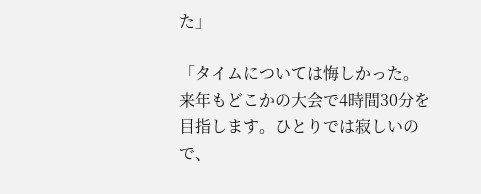た」

「タイムについては悔しかった。来年もどこかの大会で4時間30分を目指します。ひとりでは寂しいので、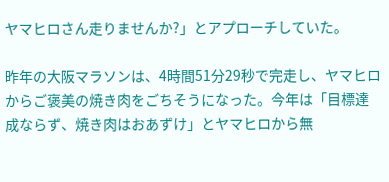ヤマヒロさん走りませんか?」とアプローチしていた。

昨年の大阪マラソンは、4時間51分29秒で完走し、ヤマヒロからご褒美の焼き肉をごちそうになった。今年は「目標達成ならず、焼き肉はおあずけ」とヤマヒロから無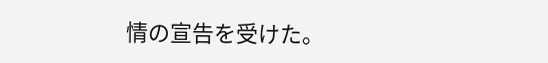情の宣告を受けた。